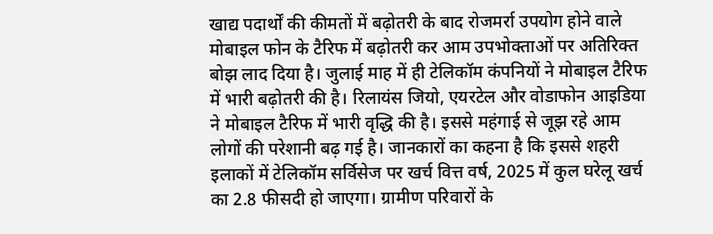खाद्य पदार्थों की कीमतों में बढ़ोतरी के बाद रोजमर्रा उपयोग होने वाले मोबाइल फोन के टैरिफ में बढ़ोतरी कर आम उपभोक्ताओं पर अतिरिक्त बोझ लाद दिया है। जुलाई माह में ही टेलिकॉम कंपनियों ने मोबाइल टैरिफ में भारी बढ़ोतरी की है। रिलायंस जियो, एयरटेल और वोडाफोन आइडिया ने मोबाइल टैरिफ में भारी वृद्धि की है। इससे महंगाई से जूझ रहे आम लोगों की परेशानी बढ़ गई है। जानकारों का कहना है कि इससे शहरी इलाकों में टेलिकॉम सर्विसेज पर खर्च वित्त वर्ष, 2025 में कुल घरेलू खर्च का 2.8 फीसदी हो जाएगा। ग्रामीण परिवारों के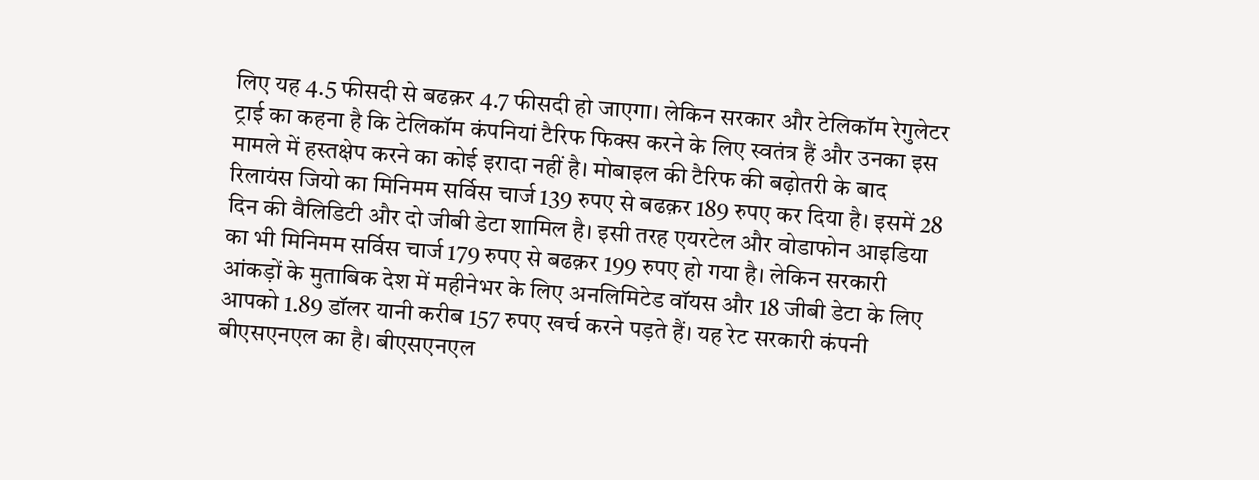लिए यह 4.5 फीसदी से बढक़र 4.7 फीसदी हो जाएगा। लेकिन सरकार और टेलिकॉम रेगुलेटर ट्राई का कहना है कि टेलिकॉम कंपनियां टैरिफ फिक्स करने के लिए स्वतंत्र हैं और उनका इस मामले में हस्तक्षेप करने का कोई इरादा नहीं है। मोबाइल की टैरिफ की बढ़ोतरी के बाद रिलायंस जियो का मिनिमम सर्विस चार्ज 139 रुपए से बढक़र 189 रुपए कर दिया है। इसमें 28 दिन की वैलिडिटी और दो जीबी डेटा शामिल है। इसी तरह एयरटेल और वोडाफोन आइडिया का भी मिनिमम सर्विस चार्ज 179 रुपए से बढक़र 199 रुपए हो गया है। लेकिन सरकारी आंकड़ों के मुताबिक देश में महीनेभर के लिए अनलिमिटेड वॉयस और 18 जीबी डेटा के लिए आपको 1.89 डॉलर यानी करीब 157 रुपए खर्च करने पड़ते हैं। यह रेट सरकारी कंपनी बीएसएनएल का है। बीएसएनएल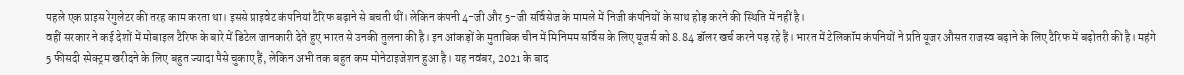पहले एक प्राइस रेगुलेटर की तरह काम करता था। इससे प्राइवेट कंपनियां टैरिफ बढ़ाने से बचती थीं। लेकिन कंपनी 4-जी और 5-जी सर्विसेज के मामले में निजी कंपनियों के साथ होड़ करने की स्थिति में नहीं है।
वहीं सरकार ने कई देशों में मोबाइल टैरिफ के बारे में डिटेल जानकारी देते हुए भारत से उनकी तुलना की है। इन आंकड़ों के मुताबिक चीन में मिनिमम सर्विस के लिए यूजर्स को 8.84 डॉलर खर्च करने पड़ रहे हैं। भारत में टेलिकॉम कंपनियों ने प्रति यूजर औसत राजस्व बढ़ाने के लिए टैरिफ में बढ़ोतरी की है। महंगे 5 फीसदी स्पेक्ट्रम खरीदने के लिए बहुत ज्यादा पैसे चुकाए हैं, लेकिन अभी तक बहुत कम मोनेटाइजेशन हुआ है। यह नवंबर, 2021 के बाद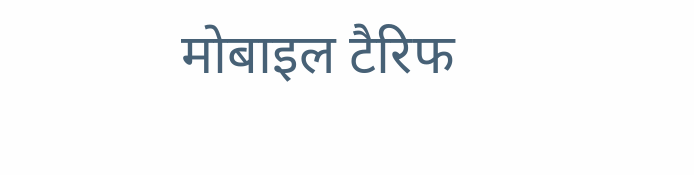मोबाइल टैरिफ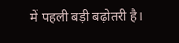में पहली बड़ी बढ़ोतरी है।